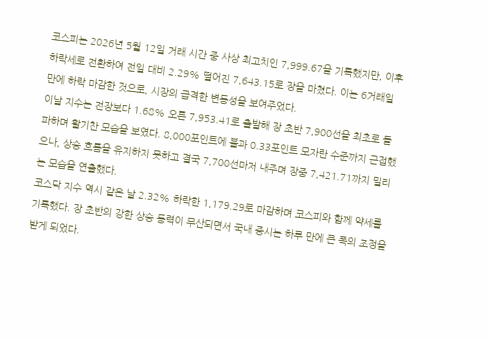코스피는 2026년 5월 12일 거래 시간 중 사상 최고치인 7,999.67을 기록했지만, 이후 하락세로 전환하여 전일 대비 2.29% 떨어진 7,643.15로 장을 마쳤다. 이는 6거래일 만에 하락 마감한 것으로, 시장의 급격한 변동성을 보여주었다.
이날 지수는 전장보다 1.68% 오른 7,953.41로 출발해 장 초반 7,900선을 최초로 돌파하며 활기찬 모습을 보였다. 8,000포인트에 불과 0.33포인트 모자란 수준까지 근접했으나, 상승 흐름을 유지하지 못하고 결국 7,700선마저 내주며 장중 7,421.71까지 밀리는 모습을 연출했다.
코스닥 지수 역시 같은 날 2.32% 하락한 1,179.29로 마감하며 코스피와 함께 약세를 기록했다. 장 초반의 강한 상승 동력이 무산되면서 국내 증시는 하루 만에 큰 폭의 조정을 받게 되었다.